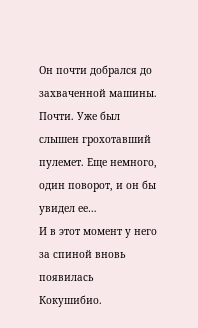Он почти добрался до захваченной машины. Почти. Уже был слышен грохотавший пулемет. Еще немного, один поворот, и он бы увидел ее…
И в этот момент у него за спиной вновь появилась Кокушибио.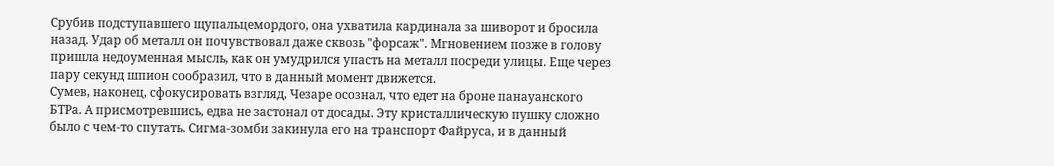Срубив подступавшего щупальцемордого, она ухватила кардинала за шиворот и бросила назад. Удар об металл он почувствовал даже сквозь "форсаж". Мгновением позже в голову пришла недоуменная мысль, как он умудрился упасть на металл посреди улицы. Еще через пару секунд шпион сообразил, что в данный момент движется.
Сумев, наконец, сфокусировать взгляд, Чезаре осознал, что едет на броне панауанского БТРа. А присмотревшись, едва не застонал от досады. Эту кристаллическую пушку сложно было с чем-то спутать. Сигма-зомби закинула его на транспорт Файруса, и в данный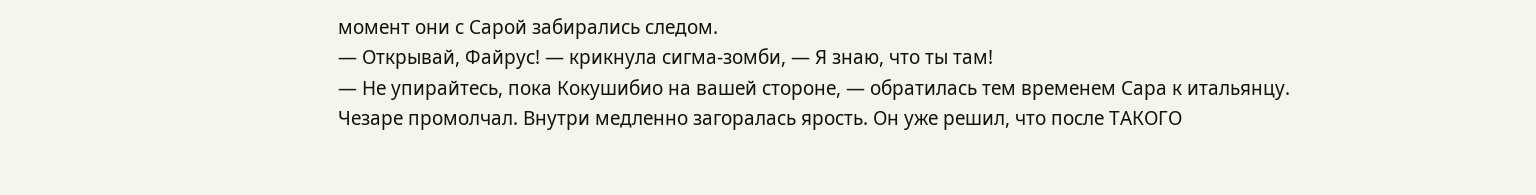момент они с Сарой забирались следом.
— Открывай, Файрус! — крикнула сигма-зомби, — Я знаю, что ты там!
— Не упирайтесь, пока Кокушибио на вашей стороне, — обратилась тем временем Сара к итальянцу.
Чезаре промолчал. Внутри медленно загоралась ярость. Он уже решил, что после ТАКОГО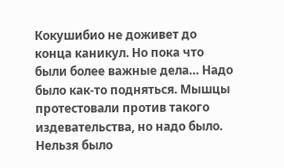Кокушибио не доживет до конца каникул. Но пока что были более важные дела… Надо было как-то подняться. Мышцы протестовали против такого издевательства, но надо было. Нельзя было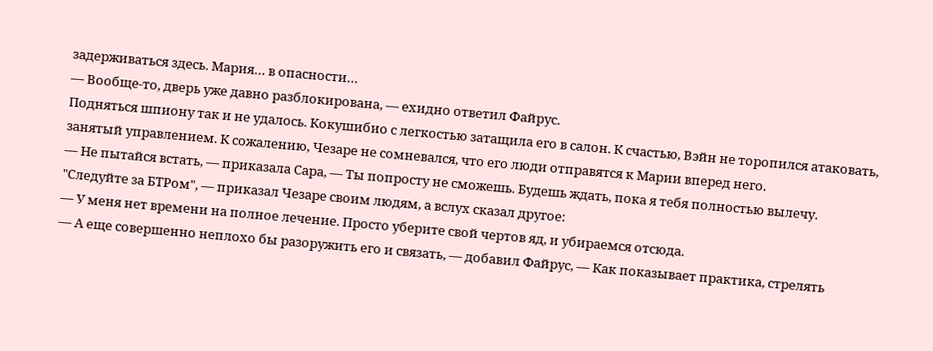задерживаться здесь. Мария… в опасности…
— Вообще-то, дверь уже давно разблокирована, — ехидно ответил Файрус.
Подняться шпиону так и не удалось. Кокушибио с легкостью затащила его в салон. К счастью, Вэйн не торопился атаковать, занятый управлением. К сожалению, Чезаре не сомневался, что его люди отправятся к Марии вперед него.
— Не пытайся встать, — приказала Сара, — Ты попросту не сможешь. Будешь ждать, пока я тебя полностью вылечу.
"Следуйте за БТРом", — приказал Чезаре своим людям, а вслух сказал другое:
— У меня нет времени на полное лечение. Просто уберите свой чертов яд, и убираемся отсюда.
— А еще совершенно неплохо бы разоружить его и связать, — добавил Файрус, — Как показывает практика, стрелять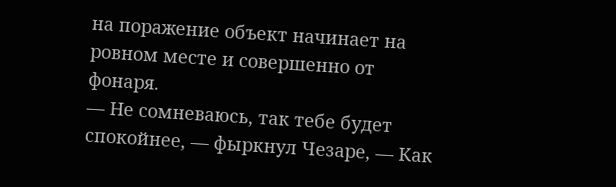на поражение объект начинает на ровном месте и совершенно от фонаря.
— Не сомневаюсь, так тебе будет спокойнее, — фыркнул Чезаре, — Как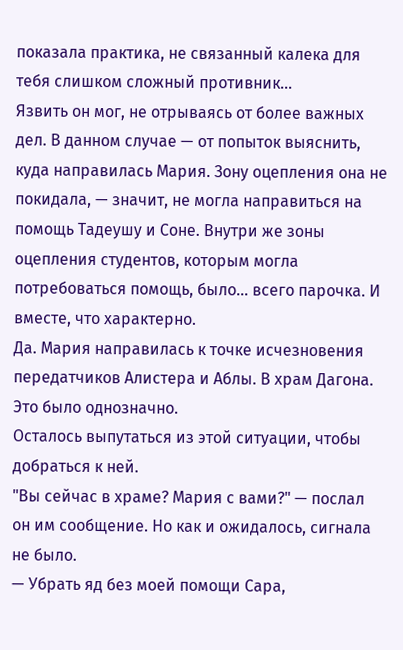показала практика, не связанный калека для тебя слишком сложный противник…
Язвить он мог, не отрываясь от более важных дел. В данном случае — от попыток выяснить, куда направилась Мария. Зону оцепления она не покидала, — значит, не могла направиться на помощь Тадеушу и Соне. Внутри же зоны оцепления студентов, которым могла потребоваться помощь, было… всего парочка. И вместе, что характерно.
Да. Мария направилась к точке исчезновения передатчиков Алистера и Аблы. В храм Дагона. Это было однозначно.
Осталось выпутаться из этой ситуации, чтобы добраться к ней.
"Вы сейчас в храме? Мария с вами?" — послал он им сообщение. Но как и ожидалось, сигнала не было.
— Убрать яд без моей помощи Сара,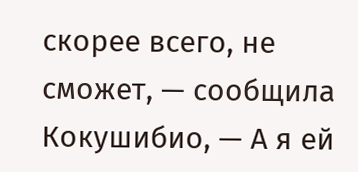скорее всего, не сможет, — сообщила Кокушибио, — А я ей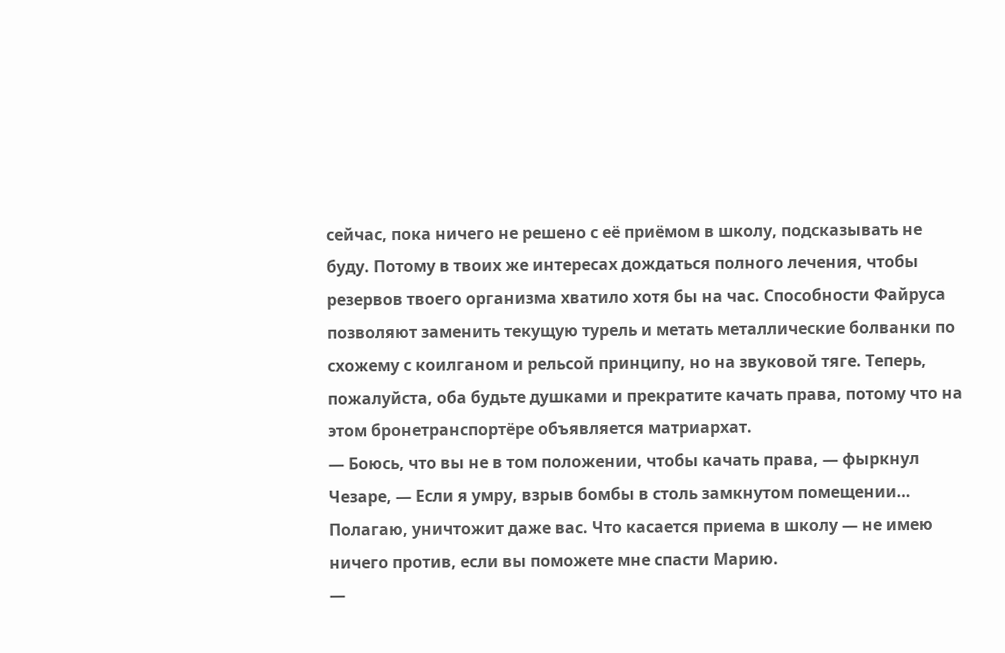сейчас, пока ничего не решено с её приёмом в школу, подсказывать не буду. Потому в твоих же интересах дождаться полного лечения, чтобы резервов твоего организма хватило хотя бы на час. Способности Файруса позволяют заменить текущую турель и метать металлические болванки по схожему с коилганом и рельсой принципу, но на звуковой тяге. Теперь, пожалуйста, оба будьте душками и прекратите качать права, потому что на этом бронетранспортёре объявляется матриархат.
— Боюсь, что вы не в том положении, чтобы качать права, — фыркнул Чезаре, — Если я умру, взрыв бомбы в столь замкнутом помещении… Полагаю, уничтожит даже вас. Что касается приема в школу — не имею ничего против, если вы поможете мне спасти Марию.
—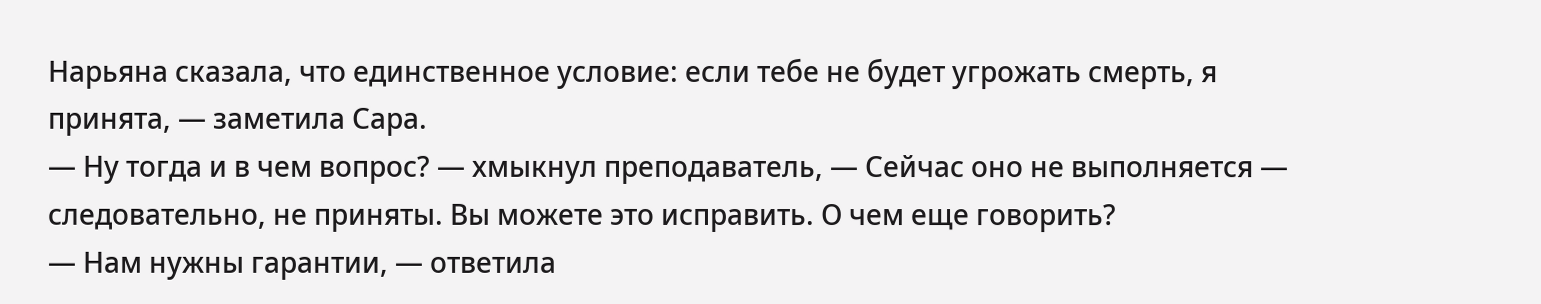Нарьяна сказала, что единственное условие: если тебе не будет угрожать смерть, я принята, — заметила Сара.
— Ну тогда и в чем вопрос? — хмыкнул преподаватель, — Сейчас оно не выполняется — следовательно, не приняты. Вы можете это исправить. О чем еще говорить?
— Нам нужны гарантии, — ответила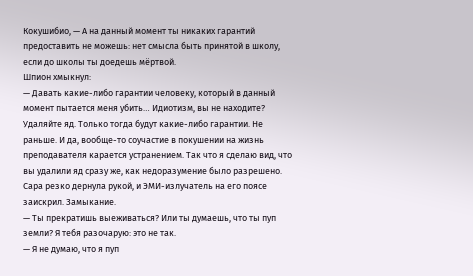Кокушибио, — А на данный момент ты никаких гарантий предоставить не можешь: нет смысла быть принятой в школу, если до школы ты доедешь мёртвой.
Шпион хмыкнул:
— Давать какие-либо гарантии человеку, который в данный момент пытается меня убить… Идиотизм, вы не находите? Удаляйте яд. Только тогда будут какие-либо гарантии. Не раньше. И да, вообще-то соучастие в покушении на жизнь преподавателя карается устранением. Так что я сделаю вид, что вы удалили яд сразу же, как недоразумение было разрешено.
Сара резко дернула рукой, и ЭМИ-излучатель на его поясе заискрил. Замыкание.
— Ты прекратишь выеживаться? Или ты думаешь, что ты пуп земли? Я тебя разочарую: это не так.
— Я не думаю, что я пуп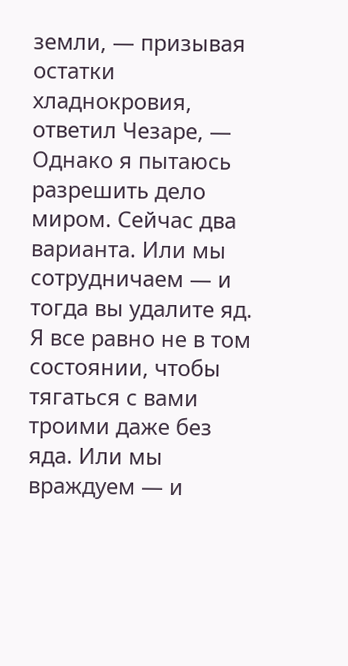земли, — призывая остатки хладнокровия, ответил Чезаре, — Однако я пытаюсь разрешить дело миром. Сейчас два варианта. Или мы сотрудничаем — и тогда вы удалите яд. Я все равно не в том состоянии, чтобы тягаться с вами троими даже без яда. Или мы враждуем — и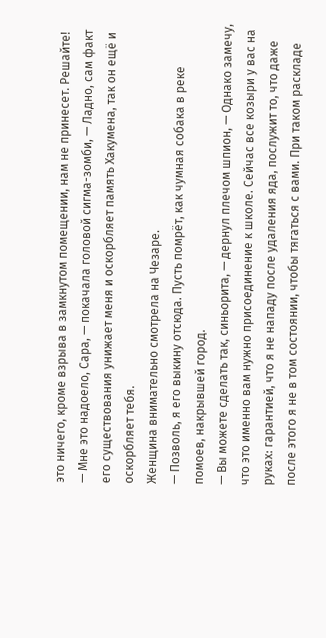это ничего, кроме взрыва в замкнутом помещении, нам не принесет. Решайте!
— Мне это надоело, Сара, — покачала головой сигма-зомби, — Ладно, сам факт его существования унижает меня и оскорбляет память Хакумена, так он ещё и оскорбляет тебя.
Женщина внимательно смотрела на Чезаре.
— Позволь, я его выкину отсюда. Пусть помрёт, как чумная собака в реке помоев, накрывшей город.
— Вы можете сделать так, синьорита, — дернул плечом шпион, — Однако замечу, что это именно вам нужно присоединение к школе. Сейчас все козыри у вас на руках: гарантией, что я не нападу после удаления яда, послужит то, что даже после этого я не в том состоянии, чтобы тягаться с вами. При таком раскладе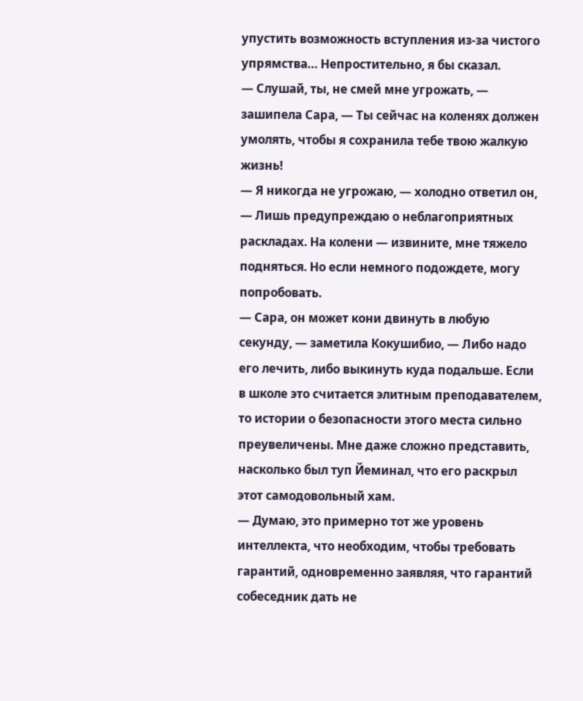упустить возможность вступления из-за чистого упрямства… Непростительно, я бы сказал.
— Слушай, ты, не смей мне угрожать, — зашипела Сара, — Ты сейчас на коленях должен умолять, чтобы я сохранила тебе твою жалкую жизнь!
— Я никогда не угрожаю, — холодно ответил он, — Лишь предупреждаю о неблагоприятных раскладах. На колени — извините, мне тяжело подняться. Но если немного подождете, могу попробовать.
— Сара, он может кони двинуть в любую секунду, — заметила Кокушибио, — Либо надо его лечить, либо выкинуть куда подальше. Если в школе это считается элитным преподавателем, то истории о безопасности этого места сильно преувеличены. Мне даже сложно представить, насколько был туп Йеминал, что его раскрыл этот самодовольный хам.
— Думаю, это примерно тот же уровень интеллекта, что необходим, чтобы требовать гарантий, одновременно заявляя, что гарантий собеседник дать не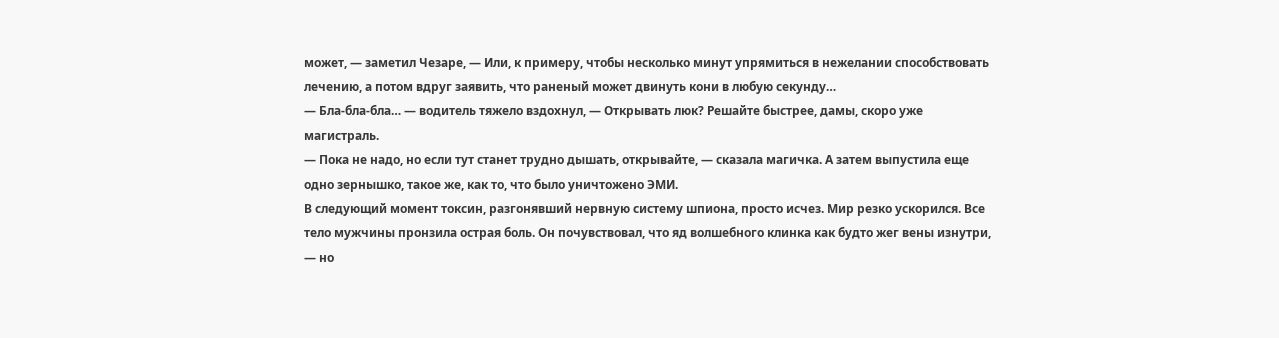может, — заметил Чезаре, — Или, к примеру, чтобы несколько минут упрямиться в нежелании способствовать лечению, а потом вдруг заявить, что раненый может двинуть кони в любую секунду…
— Бла-бла-бла… — водитель тяжело вздохнул, — Открывать люк? Решайте быстрее, дамы, скоро уже магистраль.
— Пока не надо, но если тут станет трудно дышать, открывайте, — сказала магичка. А затем выпустила еще одно зернышко, такое же, как то, что было уничтожено ЭМИ.
В следующий момент токсин, разгонявший нервную систему шпиона, просто исчез. Мир резко ускорился. Все тело мужчины пронзила острая боль. Он почувствовал, что яд волшебного клинка как будто жег вены изнутри, — но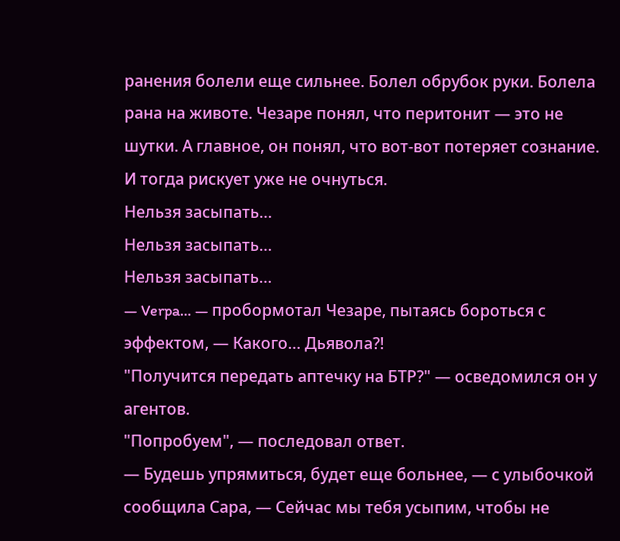ранения болели еще сильнее. Болел обрубок руки. Болела рана на животе. Чезаре понял, что перитонит — это не шутки. А главное, он понял, что вот-вот потеряет сознание. И тогда рискует уже не очнуться.
Нельзя засыпать…
Нельзя засыпать…
Нельзя засыпать…
— Verpa… — пробормотал Чезаре, пытаясь бороться с эффектом, — Какого… Дьявола?!
"Получится передать аптечку на БТР?" — осведомился он у агентов.
"Попробуем", — последовал ответ.
— Будешь упрямиться, будет еще больнее, — с улыбочкой сообщила Сара, — Сейчас мы тебя усыпим, чтобы не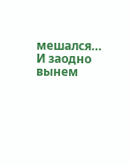мешался… И заодно вынем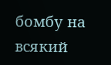бомбу на всякий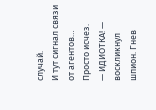случай.
И тут сигнал связи от агентов… Просто исчез.
— ИДИОТКА! — воскликнул шпион. Гнев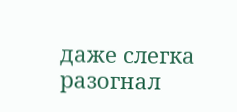даже слегка разогнал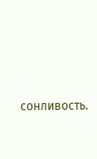сонливость.